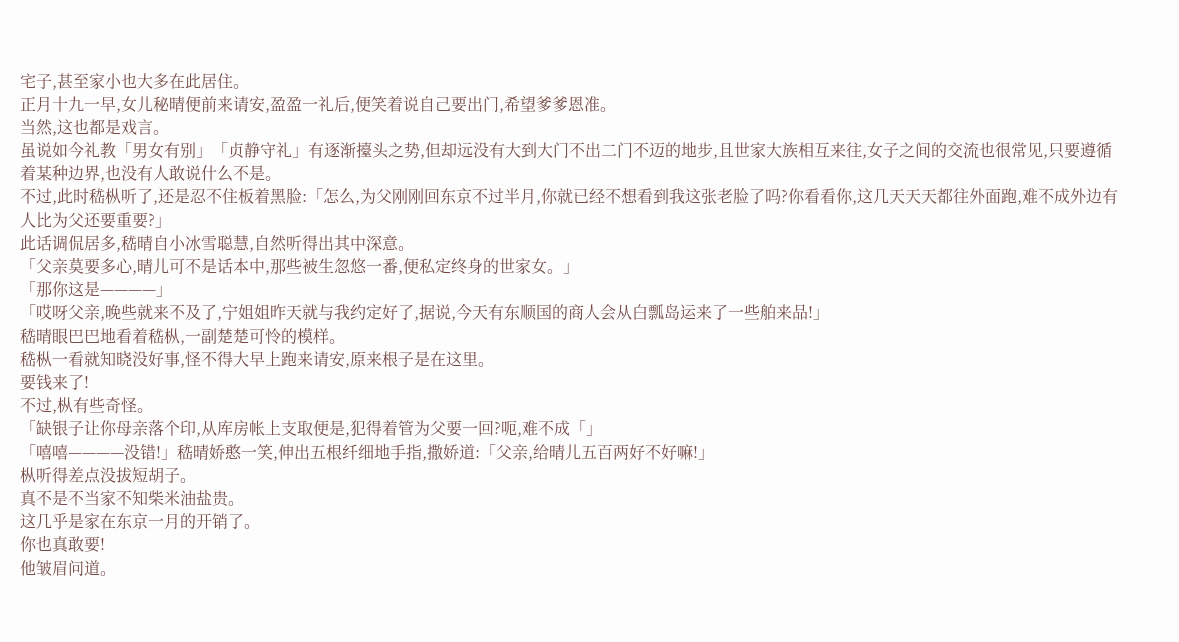宅子,甚至家小也大多在此居住。
正月十九一早,女儿秘晴便前来请安,盈盈一礼后,便笑着说自己要出门,希望爹爹恩准。
当然,这也都是戏言。
虽说如今礼教「男女有别」「贞静守礼」有逐渐擡头之势,但却远没有大到大门不出二门不迈的地步,且世家大族相互来往,女子之间的交流也很常见,只要遵循着某种边界,也没有人敢说什么不是。
不过,此时嵇枞听了,还是忍不住板着黑脸:「怎么,为父刚刚回东京不过半月,你就已经不想看到我这张老脸了吗?你看看你,这几天天天都往外面跑,难不成外边有人比为父还要重要?」
此话调侃居多,嵇晴自小冰雪聪慧,自然听得出其中深意。
「父亲莫要多心,晴儿可不是话本中,那些被生忽悠一番,便私定终身的世家女。」
「那你这是————」
「哎呀父亲,晚些就来不及了,宁姐姐昨天就与我约定好了,据说,今天有东顺国的商人会从白瓢岛运来了一些舶来品!」
嵇晴眼巴巴地看着嵇枞,一副楚楚可怜的模样。
嵇枞一看就知晓没好事,怪不得大早上跑来请安,原来根子是在这里。
要钱来了!
不过,枞有些奇怪。
「缺银子让你母亲落个印,从库房帐上支取便是,犯得着管为父要一回?呃,难不成「」
「嘻嘻————没错!」嵇晴娇憨一笑,伸出五根纤细地手指,撒娇道:「父亲,给晴儿五百两好不好嘛!」
枞听得差点没拔短胡子。
真不是不当家不知柴米油盐贵。
这几乎是家在东京一月的开销了。
你也真敢要!
他皱眉问道。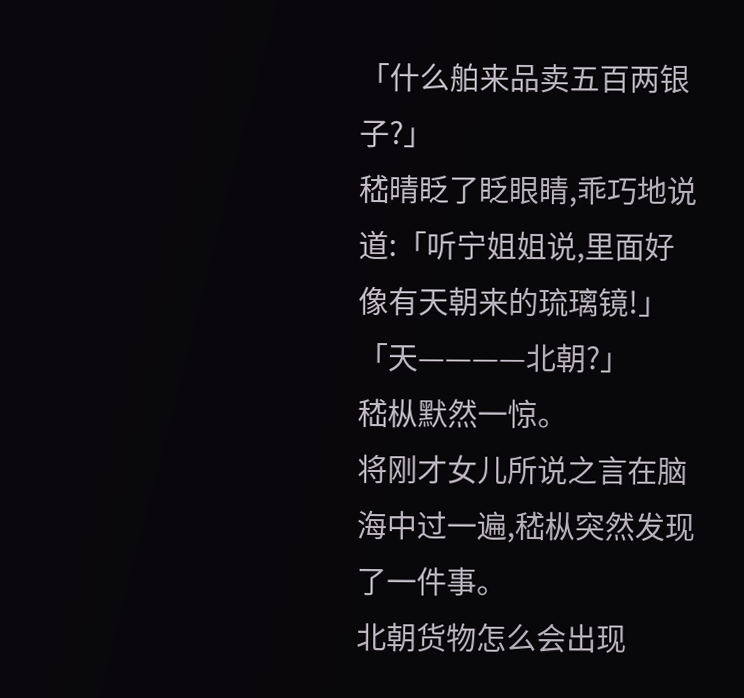「什么舶来品卖五百两银子?」
嵇晴眨了眨眼睛,乖巧地说道:「听宁姐姐说,里面好像有天朝来的琉璃镜!」
「天————北朝?」
嵇枞默然一惊。
将刚才女儿所说之言在脑海中过一遍,嵇枞突然发现了一件事。
北朝货物怎么会出现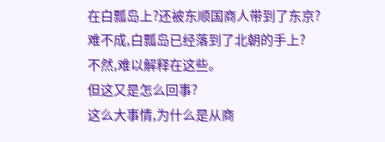在白瓢岛上?还被东顺国商人带到了东京?难不成,白瓢岛已经落到了北朝的手上?
不然,难以解释在这些。
但这又是怎么回事?
这么大事情,为什么是从商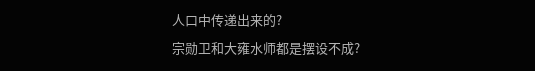人口中传递出来的?
宗勋卫和大雍水师都是摆设不成?